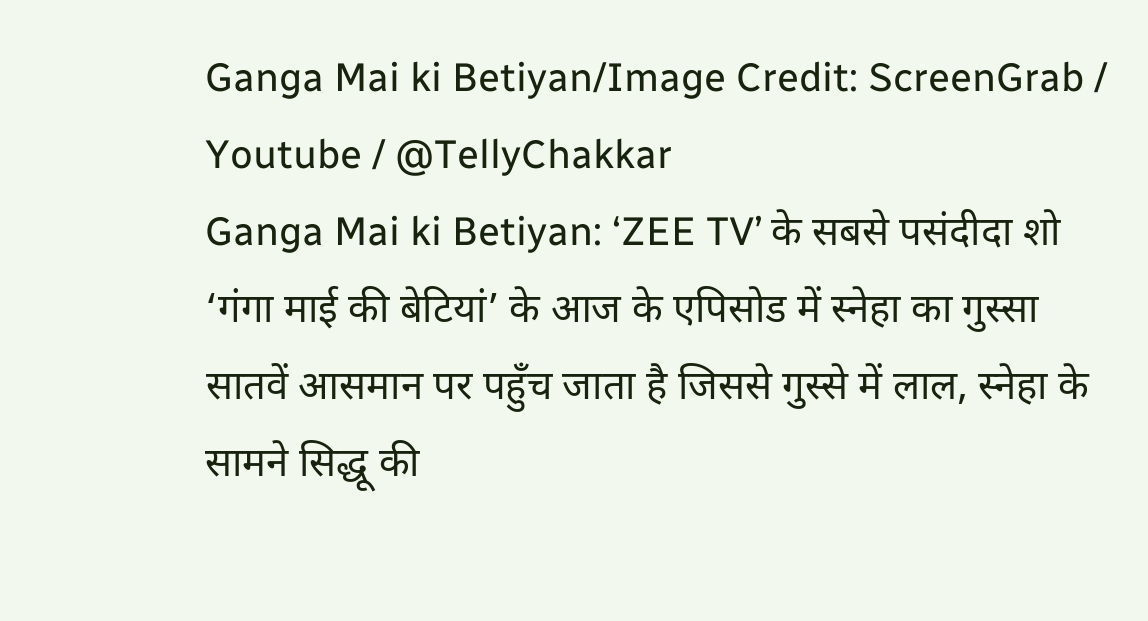Ganga Mai ki Betiyan/Image Credit: ScreenGrab / Youtube / @TellyChakkar
Ganga Mai ki Betiyan: ‘ZEE TV’ के सबसे पसंदीदा शो ‘गंगा माई की बेटियां’ के आज के एपिसोड में स्नेहा का गुस्सा सातवें आसमान पर पहुँच जाता है जिससे गुस्से में लाल, स्नेहा के सामने सिद्धू की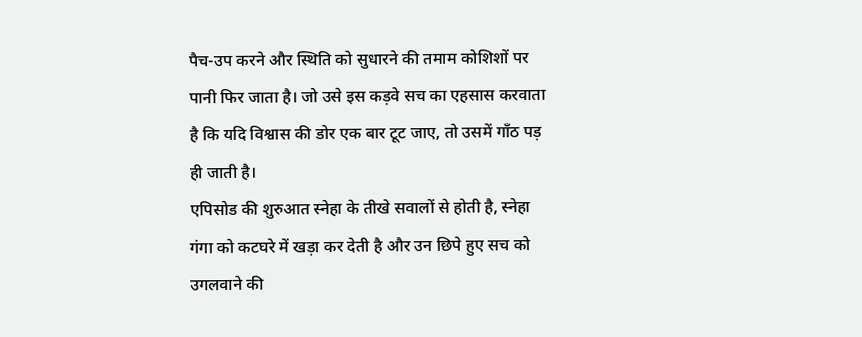पैच-उप करने और स्थिति को सुधारने की तमाम कोशिशों पर पानी फिर जाता है। जो उसे इस कड़वे सच का एहसास करवाता है कि यदि विश्वास की डोर एक बार टूट जाए, तो उसमें गाँठ पड़ ही जाती है।
एपिसोड की शुरुआत स्नेहा के तीखे सवालों से होती है, स्नेहा गंगा को कटघरे में खड़ा कर देती है और उन छिपे हुए सच को उगलवाने की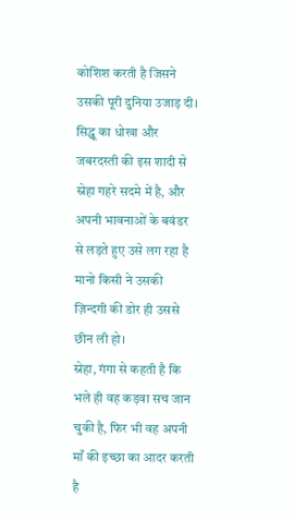कोशिश करती है जिसने उसकी पूरी दुनिया उजाड़ दी। सिद्धू का धोखा और जबरदस्ती की इस शादी से स्नेहा गहरे सदमे में है, और अपनी भावनाओं के बवंडर से लड़ते हुए उसे लग रहा है मानो किसी ने उसकी ज़िन्दगी की डोर ही उससे छीन ली हो।
स्नेहा, गंगा से कहती है कि भले ही वह कड़वा सच जान चुकी है, फिर भी वह अपनी माँ की इच्छा का आदर करती है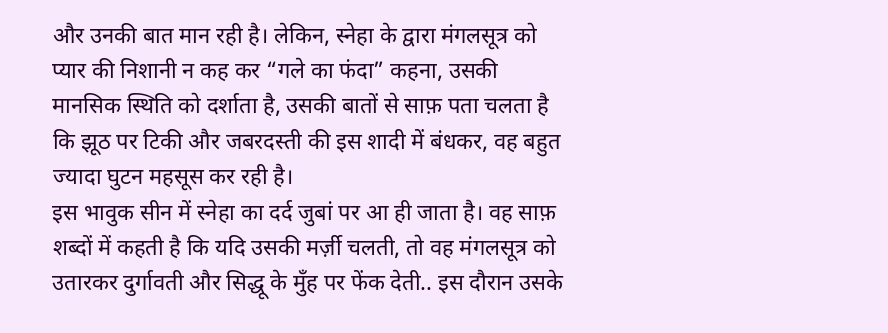और उनकी बात मान रही है। लेकिन, स्नेहा के द्वारा मंगलसूत्र को प्यार की निशानी न कह कर “गले का फंदा” कहना, उसकी मानसिक स्थिति को दर्शाता है, उसकी बातों से साफ़ पता चलता है कि झूठ पर टिकी और जबरदस्ती की इस शादी में बंधकर, वह बहुत ज्यादा घुटन महसूस कर रही है।
इस भावुक सीन में स्नेहा का दर्द जुबां पर आ ही जाता है। वह साफ़ शब्दों में कहती है कि यदि उसकी मर्ज़ी चलती, तो वह मंगलसूत्र को उतारकर दुर्गावती और सिद्धू के मुँह पर फेंक देती.. इस दौरान उसके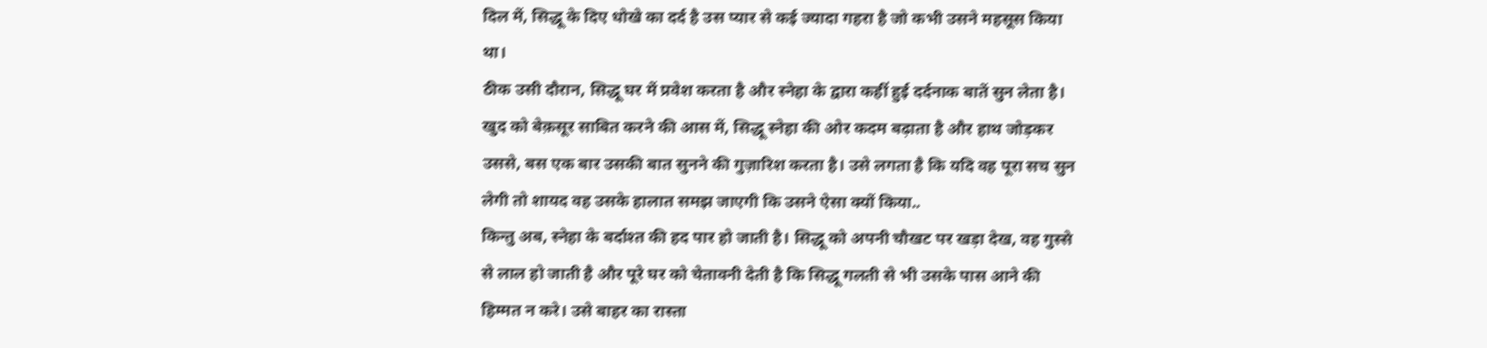दिल में, सिद्धू के दिए धोखे का दर्द है उस प्यार से कई ज्यादा गहरा है जो कभी उसने महसूस किया था।
ठीक उसी दौरान, सिद्धू घर में प्रवेश करता है और स्नेहा के द्वारा कहीं हुई दर्दनाक बातें सुन लेता है। खुद को बेक़सूर साबित करने की आस में, सिद्धू स्नेहा की ओर कदम बढ़ाता है और हाथ जोड़कर उससे, बस एक बार उसकी बात सुनने की गुज़ारिश करता है। उसे लगता है कि यदि वह पूरा सच सुन लेगी तो शायद वह उसके हालात समझ जाएगी कि उसने ऐसा क्यों किया..
किन्तु अब, स्नेहा के बर्दाश्त की हद पार हो जाती है। सिद्धू को अपनी चौखट पर खड़ा देख, वह गुस्से से लाल हो जाती है और पूरे घर को चेतावनी देती है कि सिद्धू गलती से भी उसके पास आने की हिम्मत न करे। उसे बाहर का रास्ता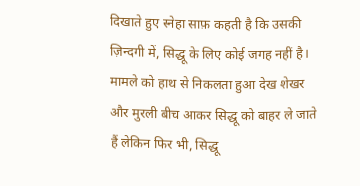दिखाते हुए स्नेहा साफ़ कहती है कि उसकी ज़िन्दगी में, सिद्धू के लिए कोई जगह नहीं है।
मामले को हाथ से निकलता हुआ देख शेखर और मुरली बीच आकर सिद्धू को बाहर ले जाते हैं लेकिन फिर भी, सिद्धू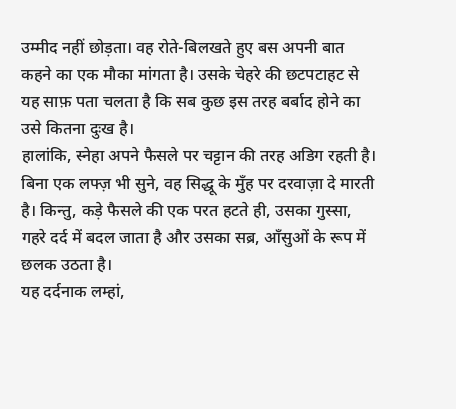उम्मीद नहीं छोड़ता। वह रोते-बिलखते हुए बस अपनी बात कहने का एक मौका मांगता है। उसके चेहरे की छटपटाहट से यह साफ़ पता चलता है कि सब कुछ इस तरह बर्बाद होने का उसे कितना दुःख है।
हालांकि, स्नेहा अपने फैसले पर चट्टान की तरह अडिग रहती है। बिना एक लफ्ज़ भी सुने, वह सिद्धू के मुँह पर दरवाज़ा दे मारती है। किन्तु, कड़े फैसले की एक परत हटते ही, उसका गुस्सा, गहरे दर्द में बदल जाता है और उसका सब्र, आँसुओं के रूप में छलक उठता है।
यह दर्दनाक लम्हां,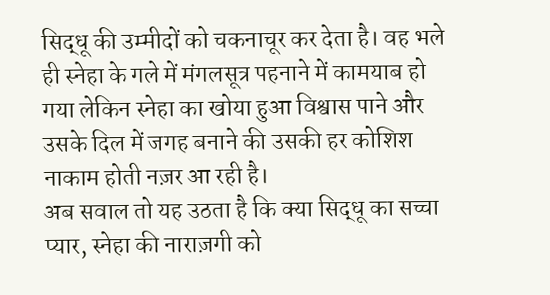सिद्धू की उम्मीदों को चकनाचूर कर देता है। वह भले ही स्नेहा के गले में मंगलसूत्र पहनाने में कामयाब हो गया लेकिन स्नेहा का खोया हुआ विश्वास पाने और उसके दिल में जगह बनाने की उसकी हर कोशिश नाकाम होती नज़र आ रही है।
अब सवाल तो यह उठता है कि क्या सिद्धू का सच्चा प्यार, स्नेहा की नाराज़गी को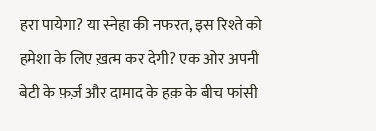हरा पायेगा? या स्नेहा की नफरत, इस रिश्ते को हमेशा के लिए ख़त्म कर देगी? एक ओर अपनी बेटी के फ़र्ज़ और दामाद के हक़ के बीच फांसी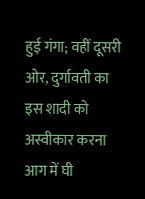हुई गंगा; वहीं दूसरी ओर, दुर्गावती का इस शादी को अस्वीकार करना आग में घी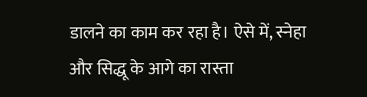डालने का काम कर रहा है। ऐसे में, स्नेहा और सिद्धू के आगे का रास्ता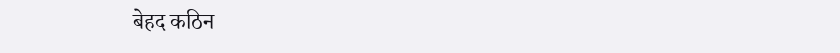बेहद कठिन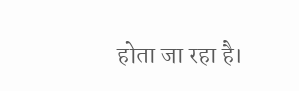होता जा रहा है।